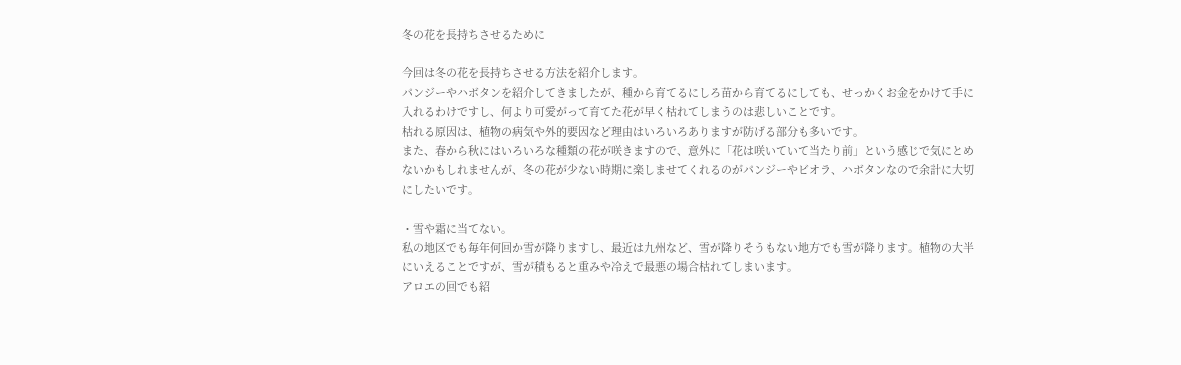冬の花を長持ちさせるために

今回は冬の花を長持ちさせる方法を紹介します。
パンジーやハボタンを紹介してきましたが、種から育てるにしろ苗から育てるにしても、せっかくお金をかけて手に入れるわけですし、何より可愛がって育てた花が早く枯れてしまうのは悲しいことです。
枯れる原因は、植物の病気や外的要因など理由はいろいろありますが防げる部分も多いです。
また、春から秋にはいろいろな種類の花が咲きますので、意外に「花は咲いていて当たり前」という感じで気にとめないかもしれませんが、冬の花が少ない時期に楽しませてくれるのがパンジーやビオラ、ハボタンなので余計に大切にしたいです。

・雪や霜に当てない。
私の地区でも毎年何回か雪が降りますし、最近は九州など、雪が降りそうもない地方でも雪が降ります。植物の大半にいえることですが、雪が積もると重みや冷えで最悪の場合枯れてしまいます。
アロエの回でも紹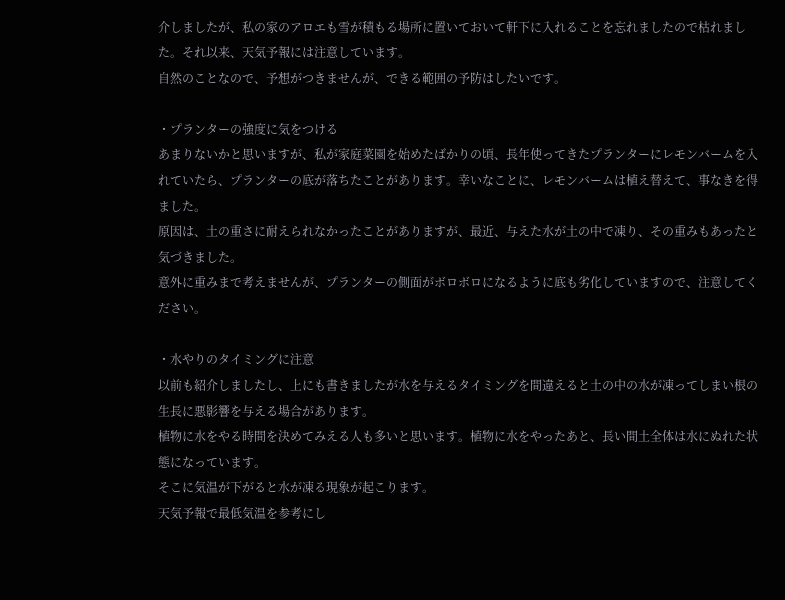介しましたが、私の家のアロエも雪が積もる場所に置いておいて軒下に入れることを忘れましたので枯れました。それ以来、天気予報には注意しています。
自然のことなので、予想がつきませんが、できる範囲の予防はしたいです。

・プランターの強度に気をつける
あまりないかと思いますが、私が家庭菜園を始めたばかりの頃、長年使ってきたプランターにレモンバームを入れていたら、プランターの底が落ちたことがあります。幸いなことに、レモンバームは植え替えて、事なきを得ました。
原因は、土の重さに耐えられなかったことがありますが、最近、与えた水が土の中で凍り、その重みもあったと気づきました。
意外に重みまで考えませんが、プランターの側面がボロボロになるように底も劣化していますので、注意してください。

・水やりのタイミングに注意
以前も紹介しましたし、上にも書きましたが水を与えるタイミングを間違えると土の中の水が凍ってしまい根の生長に悪影響を与える場合があります。
植物に水をやる時間を決めてみえる人も多いと思います。植物に水をやったあと、長い間土全体は水にぬれた状態になっています。
そこに気温が下がると水が凍る現象が起こります。
天気予報で最低気温を参考にし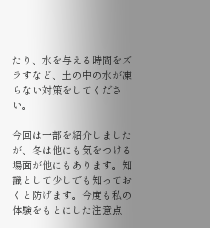たり、水を与える時間をズラすなど、土の中の水が凍らない対策をしてください。

今回は一部を紹介しましたが、冬は他にも気をつける場面が他にもあります。知識として少しでも知っておくと防げます。今度も私の体験をもとにした注意点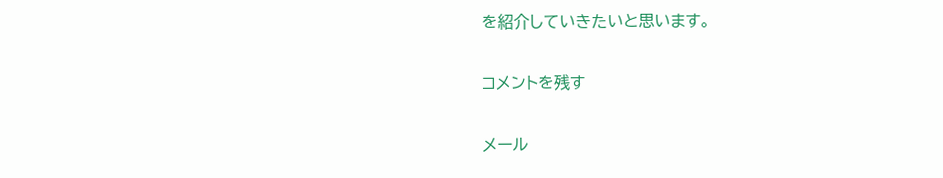を紹介していきたいと思います。

コメントを残す

メール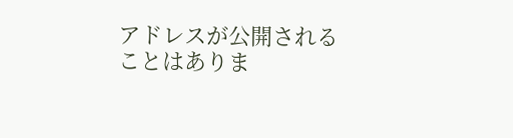アドレスが公開されることはありま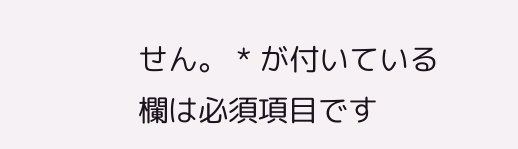せん。 * が付いている欄は必須項目です